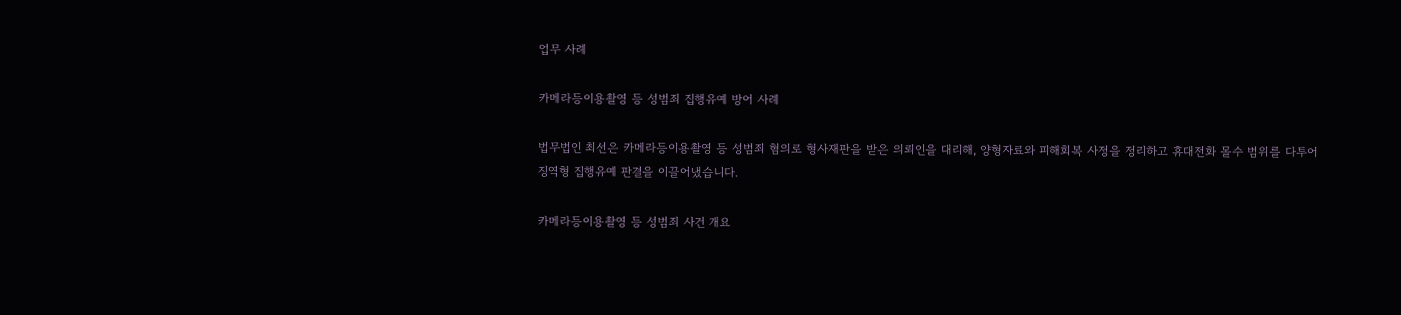업무 사례

카메라등이용촬영 등 성범죄 집행유예 방어 사례

법무법인 최선은 카메라등이용촬영 등 성범죄 혐의로 형사재판을 받은 의뢰인을 대리해, 양형자료와 피해회복 사정을 정리하고 휴대전화 몰수 범위를 다투어 징역형 집행유예 판결을 이끌어냈습니다.

카메라등이용촬영 등 성범죄 사건 개요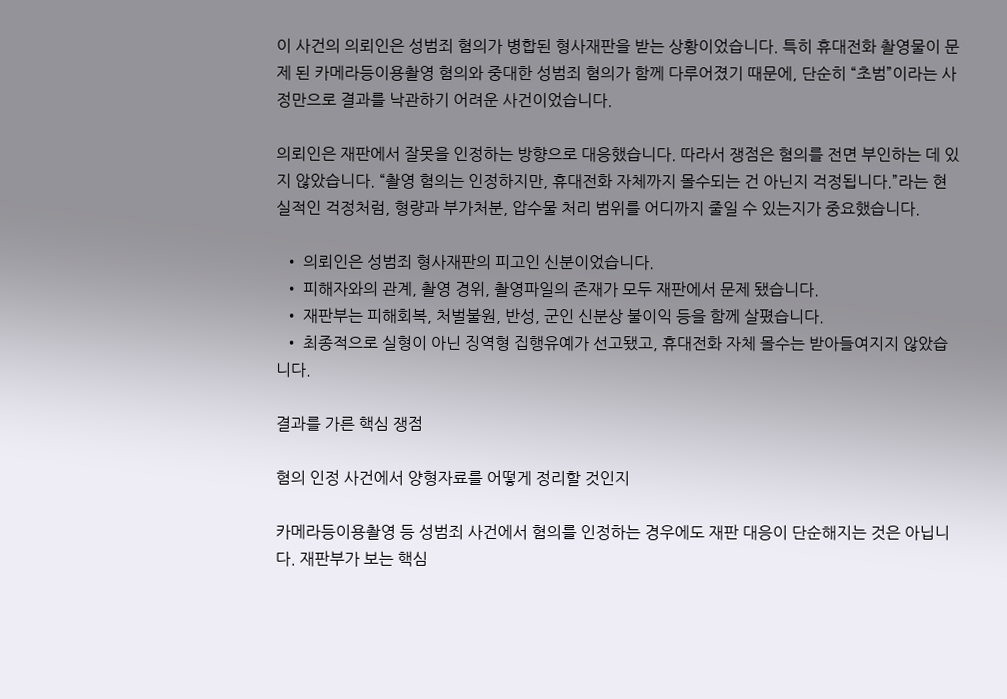이 사건의 의뢰인은 성범죄 혐의가 병합된 형사재판을 받는 상황이었습니다. 특히 휴대전화 촬영물이 문제 된 카메라등이용촬영 혐의와 중대한 성범죄 혐의가 함께 다루어졌기 때문에, 단순히 “초범”이라는 사정만으로 결과를 낙관하기 어려운 사건이었습니다.

의뢰인은 재판에서 잘못을 인정하는 방향으로 대응했습니다. 따라서 쟁점은 혐의를 전면 부인하는 데 있지 않았습니다. “촬영 혐의는 인정하지만, 휴대전화 자체까지 몰수되는 건 아닌지 걱정됩니다.”라는 현실적인 걱정처럼, 형량과 부가처분, 압수물 처리 범위를 어디까지 줄일 수 있는지가 중요했습니다.

  • 의뢰인은 성범죄 형사재판의 피고인 신분이었습니다.
  • 피해자와의 관계, 촬영 경위, 촬영파일의 존재가 모두 재판에서 문제 됐습니다.
  • 재판부는 피해회복, 처벌불원, 반성, 군인 신분상 불이익 등을 함께 살폈습니다.
  • 최종적으로 실형이 아닌 징역형 집행유예가 선고됐고, 휴대전화 자체 몰수는 받아들여지지 않았습니다.

결과를 가른 핵심 쟁점

혐의 인정 사건에서 양형자료를 어떻게 정리할 것인지

카메라등이용촬영 등 성범죄 사건에서 혐의를 인정하는 경우에도 재판 대응이 단순해지는 것은 아닙니다. 재판부가 보는 핵심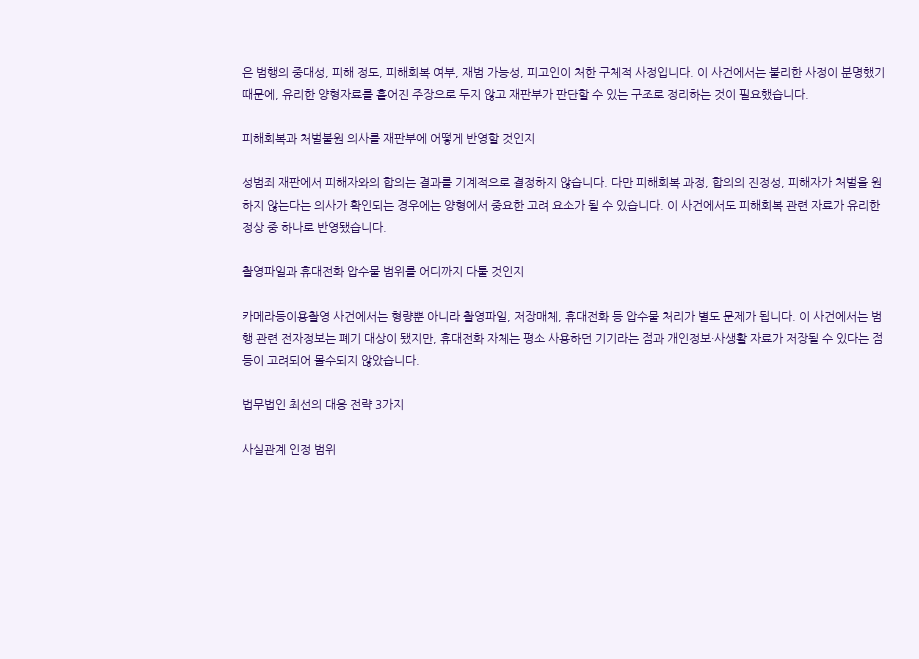은 범행의 중대성, 피해 정도, 피해회복 여부, 재범 가능성, 피고인이 처한 구체적 사정입니다. 이 사건에서는 불리한 사정이 분명했기 때문에, 유리한 양형자료를 흩어진 주장으로 두지 않고 재판부가 판단할 수 있는 구조로 정리하는 것이 필요했습니다.

피해회복과 처벌불원 의사를 재판부에 어떻게 반영할 것인지

성범죄 재판에서 피해자와의 합의는 결과를 기계적으로 결정하지 않습니다. 다만 피해회복 과정, 합의의 진정성, 피해자가 처벌을 원하지 않는다는 의사가 확인되는 경우에는 양형에서 중요한 고려 요소가 될 수 있습니다. 이 사건에서도 피해회복 관련 자료가 유리한 정상 중 하나로 반영됐습니다.

촬영파일과 휴대전화 압수물 범위를 어디까지 다툴 것인지

카메라등이용촬영 사건에서는 형량뿐 아니라 촬영파일, 저장매체, 휴대전화 등 압수물 처리가 별도 문제가 됩니다. 이 사건에서는 범행 관련 전자정보는 폐기 대상이 됐지만, 휴대전화 자체는 평소 사용하던 기기라는 점과 개인정보·사생활 자료가 저장될 수 있다는 점 등이 고려되어 몰수되지 않았습니다.

법무법인 최선의 대응 전략 3가지

사실관계 인정 범위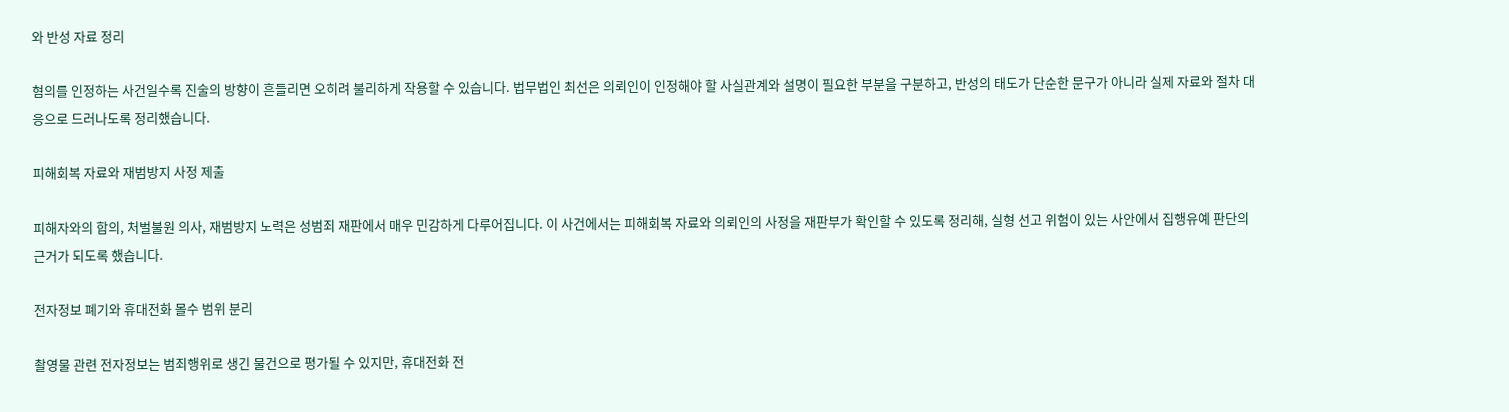와 반성 자료 정리

혐의를 인정하는 사건일수록 진술의 방향이 흔들리면 오히려 불리하게 작용할 수 있습니다. 법무법인 최선은 의뢰인이 인정해야 할 사실관계와 설명이 필요한 부분을 구분하고, 반성의 태도가 단순한 문구가 아니라 실제 자료와 절차 대응으로 드러나도록 정리했습니다.

피해회복 자료와 재범방지 사정 제출

피해자와의 합의, 처벌불원 의사, 재범방지 노력은 성범죄 재판에서 매우 민감하게 다루어집니다. 이 사건에서는 피해회복 자료와 의뢰인의 사정을 재판부가 확인할 수 있도록 정리해, 실형 선고 위험이 있는 사안에서 집행유예 판단의 근거가 되도록 했습니다.

전자정보 폐기와 휴대전화 몰수 범위 분리

촬영물 관련 전자정보는 범죄행위로 생긴 물건으로 평가될 수 있지만, 휴대전화 전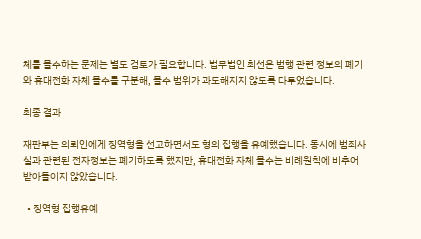체를 몰수하는 문제는 별도 검토가 필요합니다. 법무법인 최선은 범행 관련 정보의 폐기와 휴대전화 자체 몰수를 구분해, 몰수 범위가 과도해지지 않도록 다투었습니다.

최종 결과

재판부는 의뢰인에게 징역형을 선고하면서도 형의 집행을 유예했습니다. 동시에 범죄사실과 관련된 전자정보는 폐기하도록 했지만, 휴대전화 자체 몰수는 비례원칙에 비추어 받아들이지 않았습니다.

  • 징역형 집행유예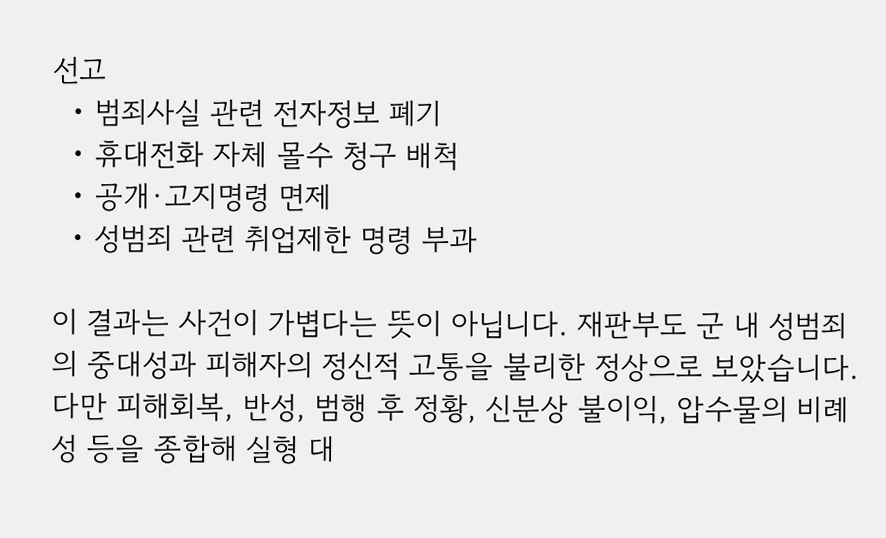선고
  • 범죄사실 관련 전자정보 폐기
  • 휴대전화 자체 몰수 청구 배척
  • 공개·고지명령 면제
  • 성범죄 관련 취업제한 명령 부과

이 결과는 사건이 가볍다는 뜻이 아닙니다. 재판부도 군 내 성범죄의 중대성과 피해자의 정신적 고통을 불리한 정상으로 보았습니다. 다만 피해회복, 반성, 범행 후 정황, 신분상 불이익, 압수물의 비례성 등을 종합해 실형 대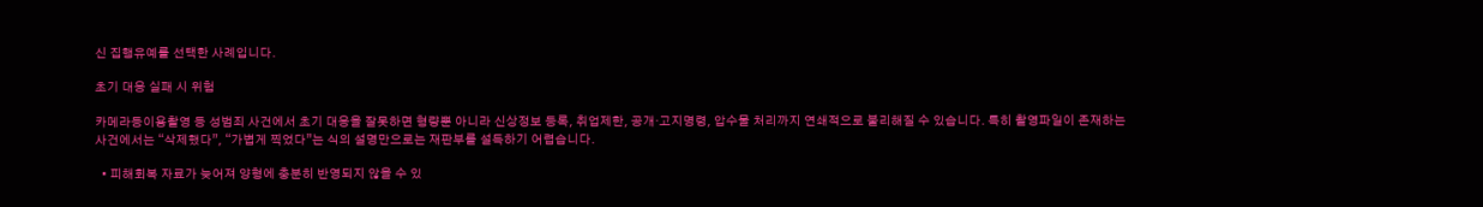신 집행유예를 선택한 사례입니다.

초기 대응 실패 시 위험

카메라등이용촬영 등 성범죄 사건에서 초기 대응을 잘못하면 형량뿐 아니라 신상정보 등록, 취업제한, 공개·고지명령, 압수물 처리까지 연쇄적으로 불리해질 수 있습니다. 특히 촬영파일이 존재하는 사건에서는 “삭제했다”, “가볍게 찍었다”는 식의 설명만으로는 재판부를 설득하기 어렵습니다.

  • 피해회복 자료가 늦어져 양형에 충분히 반영되지 않을 수 있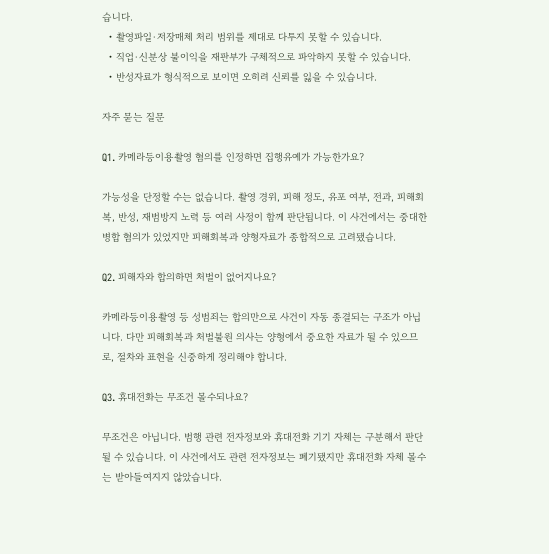습니다.
  • 촬영파일·저장매체 처리 범위를 제대로 다투지 못할 수 있습니다.
  • 직업·신분상 불이익을 재판부가 구체적으로 파악하지 못할 수 있습니다.
  • 반성자료가 형식적으로 보이면 오히려 신뢰를 잃을 수 있습니다.

자주 묻는 질문

Q1. 카메라등이용촬영 혐의를 인정하면 집행유예가 가능한가요?

가능성을 단정할 수는 없습니다. 촬영 경위, 피해 정도, 유포 여부, 전과, 피해회복, 반성, 재범방지 노력 등 여러 사정이 함께 판단됩니다. 이 사건에서는 중대한 병합 혐의가 있었지만 피해회복과 양형자료가 종합적으로 고려됐습니다.

Q2. 피해자와 합의하면 처벌이 없어지나요?

카메라등이용촬영 등 성범죄는 합의만으로 사건이 자동 종결되는 구조가 아닙니다. 다만 피해회복과 처벌불원 의사는 양형에서 중요한 자료가 될 수 있으므로, 절차와 표현을 신중하게 정리해야 합니다.

Q3. 휴대전화는 무조건 몰수되나요?

무조건은 아닙니다. 범행 관련 전자정보와 휴대전화 기기 자체는 구분해서 판단될 수 있습니다. 이 사건에서도 관련 전자정보는 폐기됐지만 휴대전화 자체 몰수는 받아들여지지 않았습니다.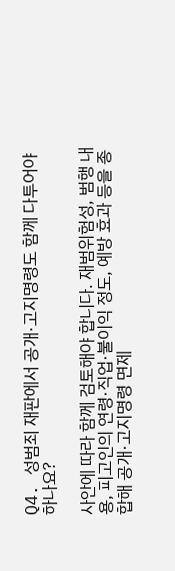Q4. 성범죄 재판에서 공개·고지명령도 함께 다투어야 하나요?

사안에 따라 함께 검토해야 합니다. 재범위험성, 범행 내용, 피고인의 연령·직업·불이익 정도, 예방 효과 등을 종합해 공개·고지명령 면제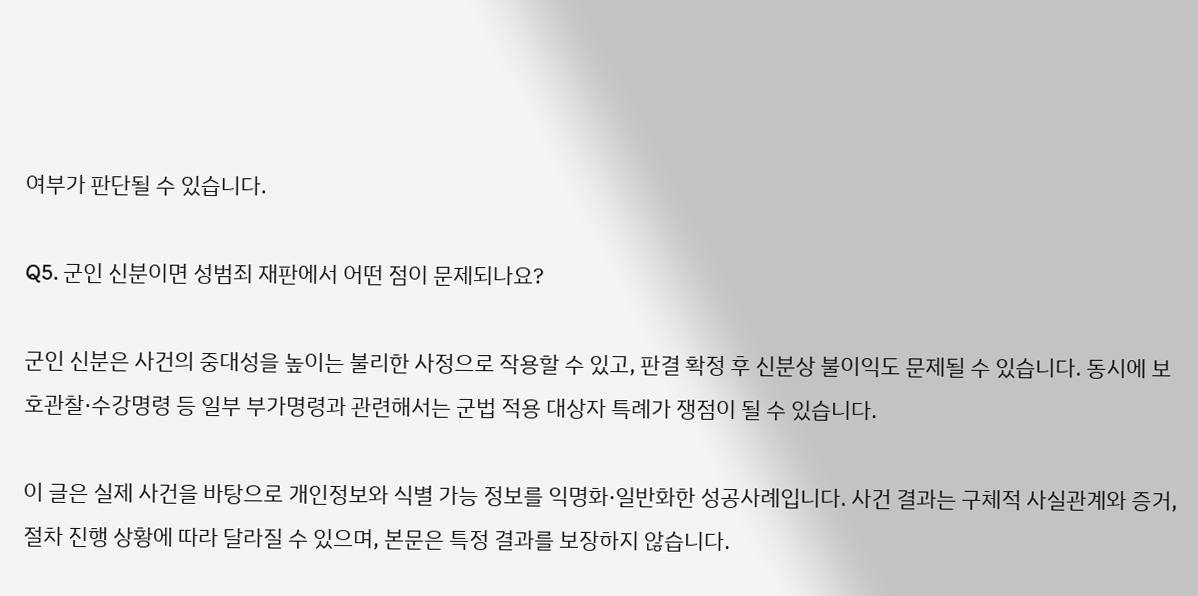여부가 판단될 수 있습니다.

Q5. 군인 신분이면 성범죄 재판에서 어떤 점이 문제되나요?

군인 신분은 사건의 중대성을 높이는 불리한 사정으로 작용할 수 있고, 판결 확정 후 신분상 불이익도 문제될 수 있습니다. 동시에 보호관찰·수강명령 등 일부 부가명령과 관련해서는 군법 적용 대상자 특례가 쟁점이 될 수 있습니다.

이 글은 실제 사건을 바탕으로 개인정보와 식별 가능 정보를 익명화·일반화한 성공사례입니다. 사건 결과는 구체적 사실관계와 증거, 절차 진행 상황에 따라 달라질 수 있으며, 본문은 특정 결과를 보장하지 않습니다.